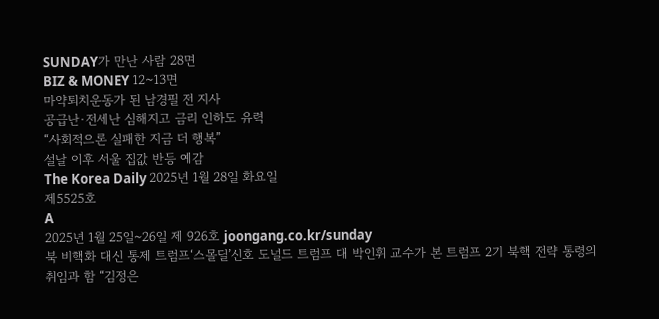SUNDAY가 만난 사람 28면
BIZ & MONEY 12~13면
마약퇴치운동가 된 남경필 전 지사
공급난·전세난 심해지고 금리 인하도 유력
“사회적으론 실패한 지금 더 행복”
설날 이후 서울 집값 반등 예감
The Korea Daily 2025년 1월 28일 화요일
제5525호
A
2025년 1월 25일~26일 제 926호 joongang.co.kr/sunday
북 비핵화 대신 통제 트럼프‘스몰딜’신호 도널드 트럼프 대 박인휘 교수가 본 트럼프 2기 북핵 전략 통령의 취임과 함 “김정은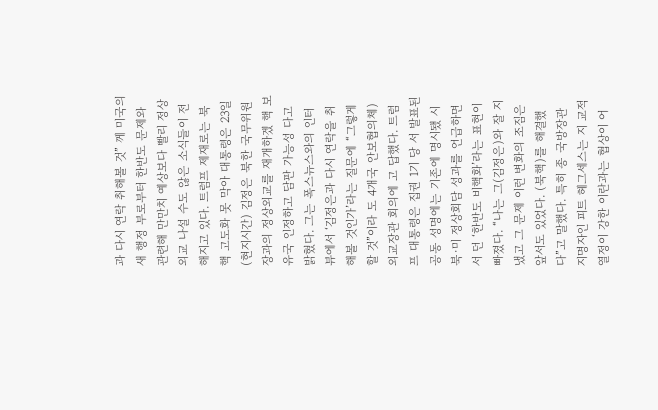과 다시 연락 취해볼 것” 께 미국의 새 행정 부로부터 한반도 문제와 관련해 만만치 예상보다 빨리 정상외교 나설 수도 않은 소식들이 전해지고 있다. 트럼프 제재로는 북핵 고도화 못 막아 대통령은 23일(현지시간) 김정은 북한 국무위원장과의 정상외교를 재개하겠 핵 보유국 인정하고 담판 가능성 다고 밝혔다. 그는 폭스뉴스와의 인터 뷰에서 ‘김정은과 다시 연락을 취해볼 것인가’라는 질문에 “그렇게 할 것”이라 도 4개국 안보협의체) 외교장관 회의에 고 답했다. 트럼프 대통령은 집권 1기 당 서 발표된 공동 성명에는 기존에 명시됐 시 북·미 정상회담 성과를 언급하면서 던 ‘한반도 비핵화’라는 표현이 빠졌다. “나는 그(김정은)와 잘 지냈고 그 문제 이런 변화의 조짐은 앞서도 있었다. (북핵)를 해결했다”고 말했다. 특히 종 국방장관 지명자인 피트 헤그세스는 지 교적 열정이 강한 이란과는 협상이 어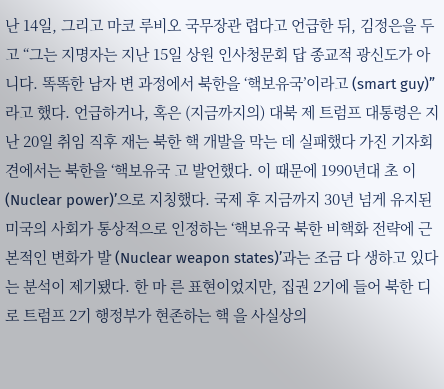난 14일, 그리고 마코 루비오 국무장관 렵다고 언급한 뒤, 김정은을 두고 “그는 지명자는 지난 15일 상원 인사청문회 답 종교적 광신도가 아니다. 똑똑한 남자 변 과정에서 북한을 ‘핵보유국’이라고 (smart guy)”라고 했다. 언급하거나, 혹은 (지금까지의) 대북 제 트럼프 대통령은 지난 20일 취임 직후 재는 북한 핵 개발을 막는 데 실패했다 가진 기자회견에서는 북한을 ‘핵보유국 고 발언했다. 이 때문에 1990년대 초 이 (Nuclear power)’으로 지칭했다. 국제 후 지금까지 30년 넘게 유지된 미국의 사회가 통상적으로 인정하는 ‘핵보유국 북한 비핵화 전략에 근본적인 변화가 발 (Nuclear weapon states)’과는 조금 다 생하고 있다는 분석이 제기됐다. 한 마 른 표현이었지만, 집권 2기에 들어 북한 디로 트럼프 2기 행정부가 현존하는 핵 을 사실상의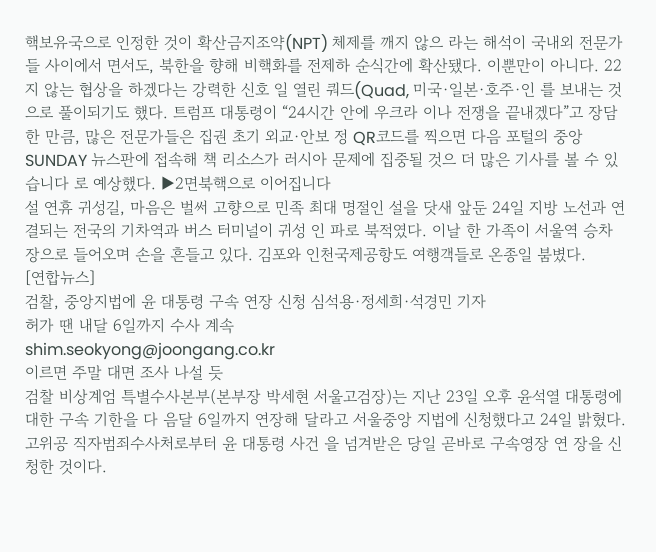핵보유국으로 인정한 것이 확산금지조약(NPT) 체제를 깨지 않으 라는 해석이 국내외 전문가들 사이에서 면서도, 북한을 향해 비핵화를 전제하 순식간에 확산됐다. 이뿐만이 아니다. 22 지 않는 협상을 하겠다는 강력한 신호 일 열린 쿼드(Quad, 미국·일본·호주·인 를 보내는 것으로 풀이되기도 했다. 트럼프 대통령이 “24시간 안에 우크라 이나 전쟁을 끝내겠다”고 장담한 만큼, 많은 전문가들은 집권 초기 외교·안보 정 QR코드를 찍으면 다음 포털의 중앙SUNDAY 뉴스판에 접속해 책 리소스가 러시아 문제에 집중될 것으 더 많은 기사를 볼 수 있습니다 로 예상했다. ▶2면북핵으로 이어집니다
설 연휴 귀성길, 마음은 벌써 고향으로 민족 최대 명절인 설을 닷새 앞둔 24일 지방 노선과 연결되는 전국의 기차역과 버스 터미널이 귀성 인 파로 북적였다. 이날 한 가족이 서울역 승차장으로 들어오며 손을 흔들고 있다. 김포와 인천국제공항도 여행객들로 온종일 붐볐다.
[연합뉴스]
검찰, 중앙지법에 윤 대통령 구속 연장 신청 심석용·정세희·석경민 기자
허가 땐 내달 6일까지 수사 계속
shim.seokyong@joongang.co.kr
이르면 주말 대면 조사 나설 듯
검찰 비상계엄 특별수사본부(본부장 박세현 서울고검장)는 지난 23일 오후 윤석열 대통령에 대한 구속 기한을 다 음달 6일까지 연장해 달라고 서울중앙 지법에 신청했다고 24일 밝혔다. 고위공 직자범죄수사처로부터 윤 대통령 사건 을 넘겨받은 당일 곧바로 구속영장 연 장을 신청한 것이다.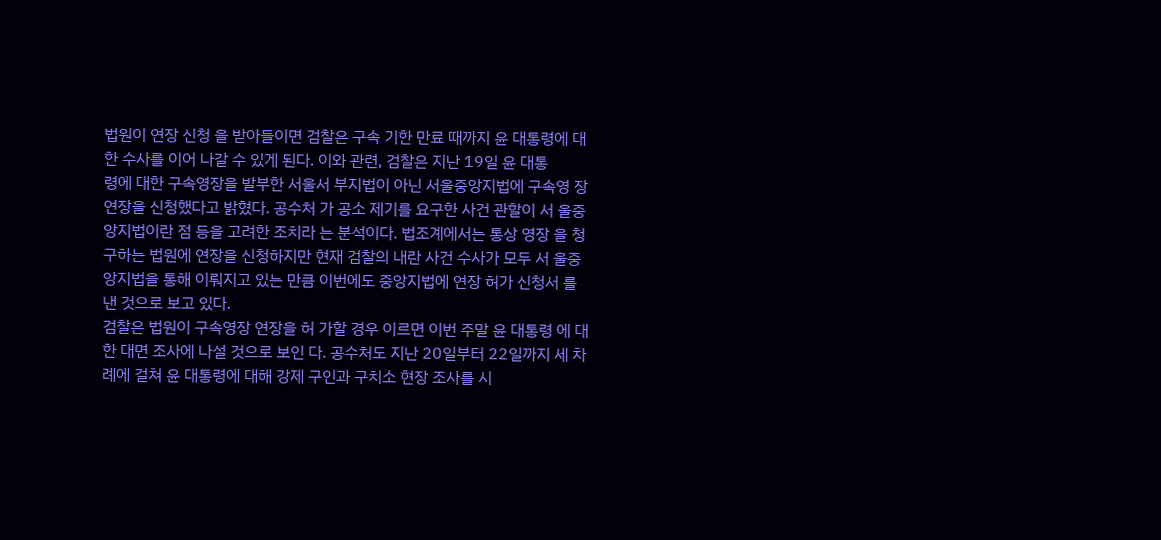법원이 연장 신청 을 받아들이면 검찰은 구속 기한 만료 때까지 윤 대통령에 대한 수사를 이어 나갈 수 있게 된다. 이와 관련, 검찰은 지난 19일 윤 대통
령에 대한 구속영장을 발부한 서울서 부지법이 아닌 서울중앙지법에 구속영 장 연장을 신청했다고 밝혔다. 공수처 가 공소 제기를 요구한 사건 관할이 서 울중앙지법이란 점 등을 고려한 조치라 는 분석이다. 법조계에서는 통상 영장 을 청구하는 법원에 연장을 신청하지만 현재 검찰의 내란 사건 수사가 모두 서 울중앙지법을 통해 이뤄지고 있는 만큼 이번에도 중앙지법에 연장 허가 신청서 를 낸 것으로 보고 있다.
검찰은 법원이 구속영장 연장을 허 가할 경우 이르면 이번 주말 윤 대통령 에 대한 대면 조사에 나설 것으로 보인 다. 공수처도 지난 20일부터 22일까지 세 차례에 걸쳐 윤 대통령에 대해 강제 구인과 구치소 현장 조사를 시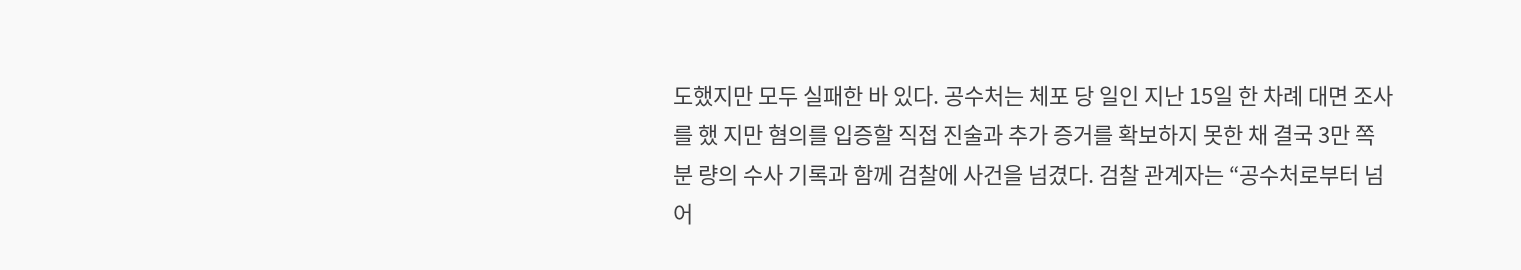도했지만 모두 실패한 바 있다. 공수처는 체포 당 일인 지난 15일 한 차례 대면 조사를 했 지만 혐의를 입증할 직접 진술과 추가 증거를 확보하지 못한 채 결국 3만 쪽 분 량의 수사 기록과 함께 검찰에 사건을 넘겼다. 검찰 관계자는 “공수처로부터 넘어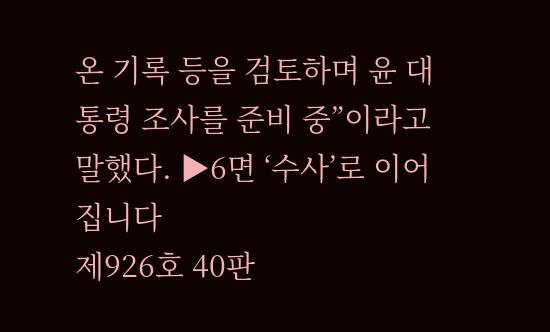온 기록 등을 검토하며 윤 대통령 조사를 준비 중”이라고 말했다. ▶6면 ‘수사’로 이어집니다
제926호 40판